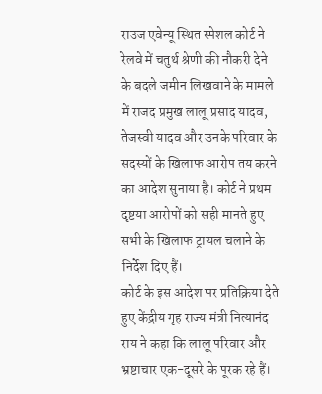राउज एवेन्यू स्थित स्पेशल कोर्ट ने रेलवे में चतुर्थ श्रेणी की नौकरी देने के बदले जमीन लिखवाने के मामले में राजद प्रमुख लालू प्रसाद यादव, तेजस्वी यादव और उनके परिवार के सदस्यों के खिलाफ आरोप तय करने का आदेश सुनाया है। कोर्ट ने प्रथम दृष्टया आरोपों को सही मानते हुए सभी के खिलाफ ट्रायल चलाने के निर्देश दिए हैं।
कोर्ट के इस आदेश पर प्रतिक्रिया देते हुए केंद्रीय गृह राज्य मंत्री नित्यानंद राय ने कहा कि लालू परिवार और भ्रष्टाचार एक-दूसरे के पूरक रहे हैं।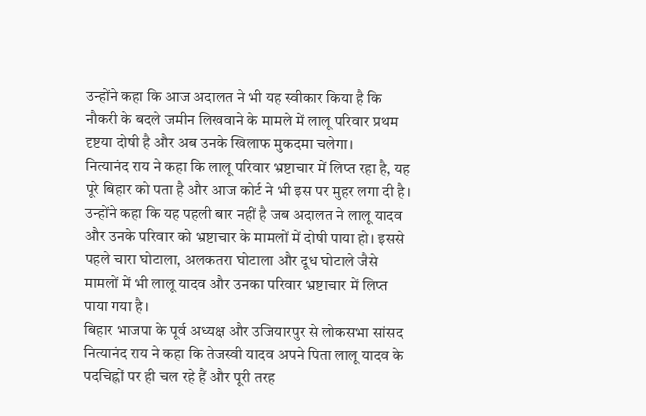उन्होंने कहा कि आज अदालत ने भी यह स्वीकार किया है कि नौकरी के बदले जमीन लिखवाने के मामले में लालू परिवार प्रथम दृष्टया दोषी है और अब उनके खिलाफ मुकदमा चलेगा।
नित्यानंद राय ने कहा कि लालू परिवार भ्रष्टाचार में लिप्त रहा है, यह पूरे बिहार को पता है और आज कोर्ट ने भी इस पर मुहर लगा दी है। उन्होंने कहा कि यह पहली बार नहीं है जब अदालत ने लालू यादव और उनके परिवार को भ्रष्टाचार के मामलों में दोषी पाया हो। इससे पहले चारा घोटाला, अलकतरा घोटाला और दूध घोटाले जैसे मामलों में भी लालू यादव और उनका परिवार भ्रष्टाचार में लिप्त पाया गया है।
बिहार भाजपा के पूर्व अध्यक्ष और उजियारपुर से लोकसभा सांसद नित्यानंद राय ने कहा कि तेजस्वी यादव अपने पिता लालू यादव के पदचिह्नों पर ही चल रहे हैं और पूरी तरह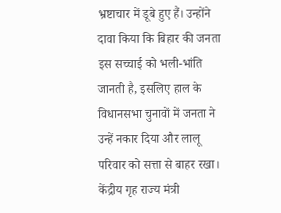भ्रष्टाचार में डूबे हुए हैं। उन्होंने दावा किया कि बिहार की जनता इस सच्चाई को भली-भांति जानती है, इसलिए हाल के विधानसभा चुनावों में जनता ने उन्हें नकार दिया और लालू परिवार को सत्ता से बाहर रखा।
केंद्रीय गृह राज्य मंत्री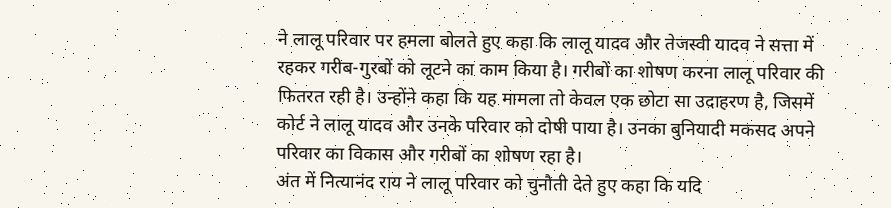ने लालू परिवार पर हमला बोलते हुए कहा कि लालू यादव और तेजस्वी यादव ने सत्ता में रहकर गरीब-गुरबों को लूटने का काम किया है। गरीबों का शोषण करना लालू परिवार की फितरत रही है। उन्होंने कहा कि यह मामला तो केवल एक छोटा सा उदाहरण है, जिसमें कोर्ट ने लालू यादव और उनके परिवार को दोषी पाया है। उनका बुनियादी मकसद अपने परिवार का विकास और गरीबों का शोषण रहा है।
अंत में नित्यानंद राय ने लालू परिवार को चुनौती देते हुए कहा कि यदि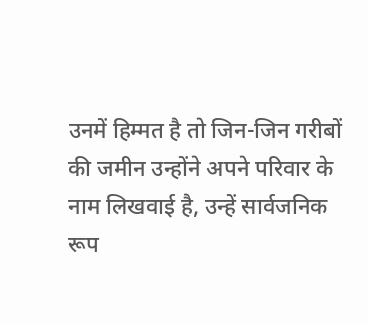उनमें हिम्मत है तो जिन-जिन गरीबों की जमीन उन्होंने अपने परिवार के नाम लिखवाई है, उन्हें सार्वजनिक रूप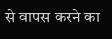से वापस करने का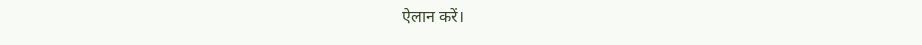ऐलान करें।